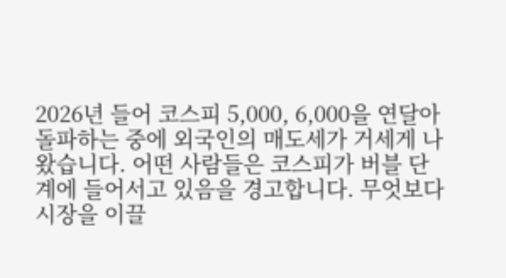2026년 들어 코스피 5,000, 6,000을 연달아 돌파하는 중에 외국인의 매도세가 거세게 나왔습니다. 어떤 사람들은 코스피가 버블 단계에 들어서고 있음을 경고합니다. 무엇보다 시장을 이끌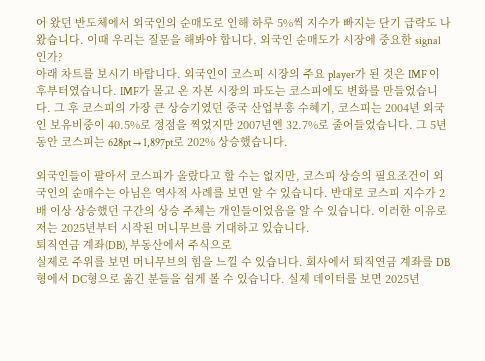어 왔던 반도체에서 외국인의 순매도로 인해 하루 5%씩 지수가 빠지는 단기 급락도 나왔습니다. 이때 우리는 질문을 해봐야 합니다. 외국인 순매도가 시장에 중요한 signal인가?
아래 차트를 보시기 바랍니다. 외국인이 코스피 시장의 주요 player가 된 것은 IMF 이후부터였습니다. IMF가 몰고 온 자본 시장의 파도는 코스피에도 변화를 만들었습니다. 그 후 코스피의 가장 큰 상승기였던 중국 산업부흥 수혜기, 코스피는 2004년 외국인 보유비중이 40.5%로 정점을 찍었지만 2007년엔 32.7%로 줄어들었습니다. 그 5년 동안 코스피는 628pt → 1,897pt로 202% 상승했습니다.

외국인들이 팔아서 코스피가 올랐다고 할 수는 없지만, 코스피 상승의 필요조건이 외국인의 순매수는 아님은 역사적 사례를 보면 알 수 있습니다. 반대로 코스피 지수가 2배 이상 상승했던 구간의 상승 주체는 개인들이었음을 알 수 있습니다. 이러한 이유로 저는 2025년부터 시작된 머니무브를 기대하고 있습니다.
퇴직연금 계좌(DB), 부동산에서 주식으로
실제로 주위를 보면 머니무브의 힘을 느낄 수 있습니다. 회사에서 퇴직연금 계좌를 DB형에서 DC형으로 옮긴 분들을 쉽게 볼 수 있습니다. 실제 데이터를 보면 2025년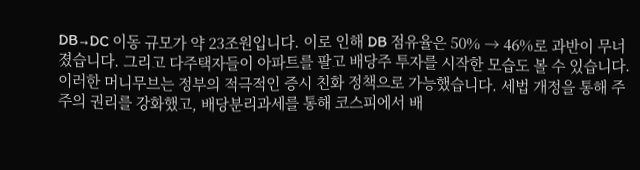DB→DC 이동 규모가 약 23조원입니다. 이로 인해 DB 점유율은 50% → 46%로 과반이 무너졌습니다. 그리고 다주택자들이 아파트를 팔고 배당주 투자를 시작한 모습도 볼 수 있습니다.
이러한 머니무브는 정부의 적극적인 증시 친화 정책으로 가능했습니다. 세법 개정을 통해 주주의 권리를 강화했고, 배당분리과세를 통해 코스피에서 배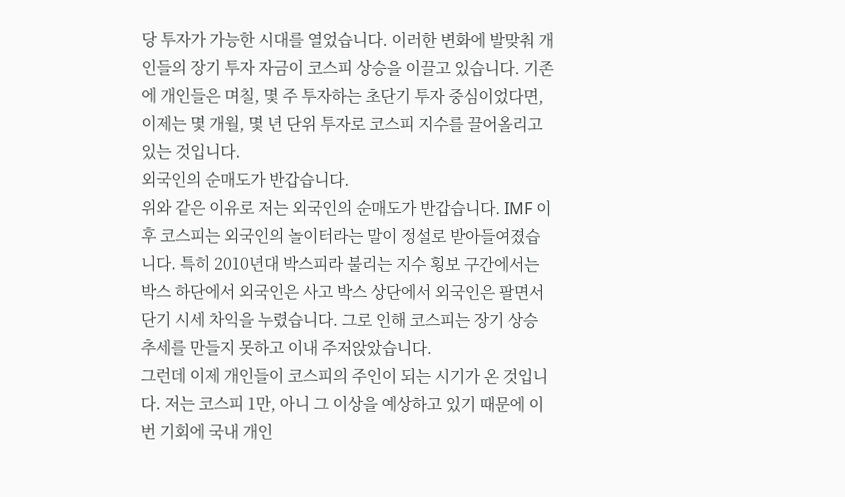당 투자가 가능한 시대를 열었습니다. 이러한 변화에 발맞춰 개인들의 장기 투자 자금이 코스피 상승을 이끌고 있습니다. 기존에 개인들은 며칠, 몇 주 투자하는 초단기 투자 중심이었다면, 이제는 몇 개월, 몇 년 단위 투자로 코스피 지수를 끌어올리고 있는 것입니다.
외국인의 순매도가 반갑습니다.
위와 같은 이유로 저는 외국인의 순매도가 반갑습니다. IMF 이후 코스피는 외국인의 놀이터라는 말이 정설로 받아들여졌습니다. 특히 2010년대 박스피라 불리는 지수 횡보 구간에서는 박스 하단에서 외국인은 사고 박스 상단에서 외국인은 팔면서 단기 시세 차익을 누렸습니다. 그로 인해 코스피는 장기 상승 추세를 만들지 못하고 이내 주저앉았습니다.
그런데 이제 개인들이 코스피의 주인이 되는 시기가 온 것입니다. 저는 코스피 1만, 아니 그 이상을 예상하고 있기 때문에 이번 기회에 국내 개인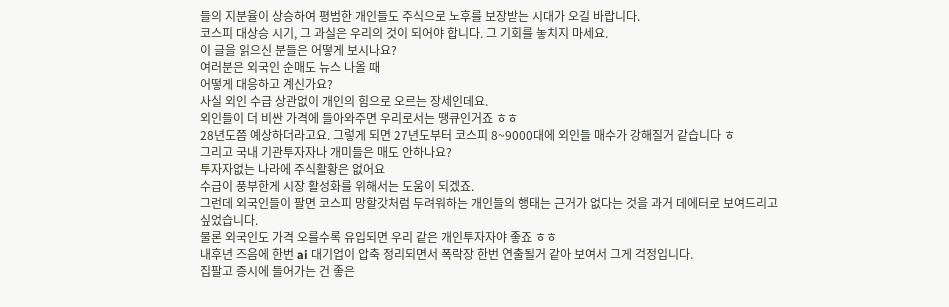들의 지분율이 상승하여 평범한 개인들도 주식으로 노후를 보장받는 시대가 오길 바랍니다.
코스피 대상승 시기, 그 과실은 우리의 것이 되어야 합니다. 그 기회를 놓치지 마세요.
이 글을 읽으신 분들은 어떻게 보시나요?
여러분은 외국인 순매도 뉴스 나올 때
어떻게 대응하고 계신가요?
사실 외인 수급 상관없이 개인의 힘으로 오르는 장세인데요.
외인들이 더 비싼 가격에 들아와주면 우리로서는 땡큐인거죠 ㅎㅎ
28년도쯤 예상하더라고요. 그렇게 되면 27년도부터 코스피 8~9000대에 외인들 매수가 강해질거 같습니다 ㅎ
그리고 국내 기관투자자나 개미들은 매도 안하나요?
투자자없는 나라에 주식활황은 없어요
수급이 풍부한게 시장 활성화를 위해서는 도움이 되겠죠.
그런데 외국인들이 팔면 코스피 망할갓처럼 두려워하는 개인들의 행태는 근거가 없다는 것을 과거 데에터로 보여드리고 싶었습니다.
물론 외국인도 가격 오를수록 유입되면 우리 같은 개인투자자야 좋죠 ㅎㅎ
내후년 즈음에 한번 ai 대기업이 압축 정리되면서 폭락장 한번 연출될거 같아 보여서 그게 걱정입니다.
집팔고 증시에 들어가는 건 좋은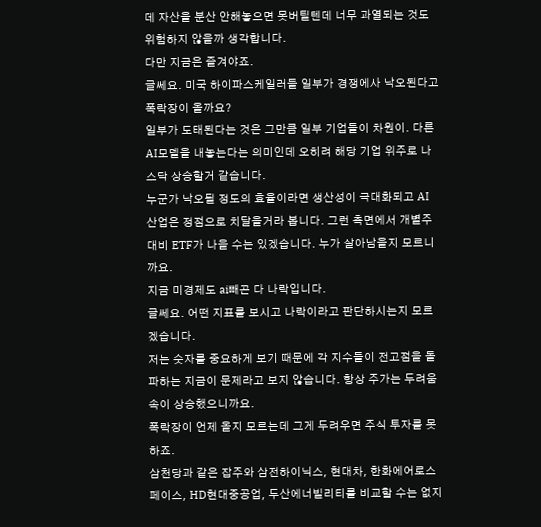데 자산을 분산 안해놓으면 못버틸텐데 너무 과열되는 것도 위험하지 않을까 생각합니다.
다만 지금은 즐겨야죠.
글쎄요. 미국 하이파스케일러들 일부가 경쟁에사 낙오된다고 폭락장이 올까요?
일부가 도태된다는 것은 그만큼 일부 기업들이 차원이. 다른 AI모델을 내놓는다는 의미인데 오히려 해당 기업 위주로 나스닥 상승할거 같습니다.
누군가 낙오될 정도의 효율이라면 생산성이 극대화되고 AI 산업은 정점으로 치달을거라 봅니다. 그런 측면에서 개별주 대비 ETF가 나을 수는 있겠습니다. 누가 살아남을지 모르니까요.
지금 미경제도 ai빼곤 다 나락입니다.
글쎄요. 어떤 지표를 보시고 나락이라고 판단하시는지 모르겠습니다.
저는 숫자를 중요하게 보기 때문에 각 지수들이 전고점을 돌파하는 지금이 문제라고 보지 않습니다. 항상 주가는 두려움 속이 상승했으니까요.
폭락장이 언제 올지 모르는데 그게 두려우면 주식 투자를 못하죠.
삼천당과 같은 잡주와 삼전하이닉스, 현대차, 한화에어로스페이스, HD현대중공업, 두산에너빌리티를 비교할 수는 없지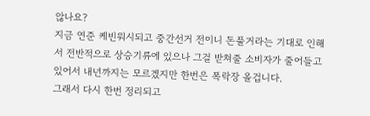않나요?
지금 연준 케빈워시되고 중간선거 전이니 돈풀거라는 기대로 인해서 전반적으로 상승기류에 있으나 그걸 받쳐줄 소비자가 줄어들고 있어서 내년까지는 모르겠지만 한번은 폭락장 올겁니다.
그래서 다시 한번 정리되고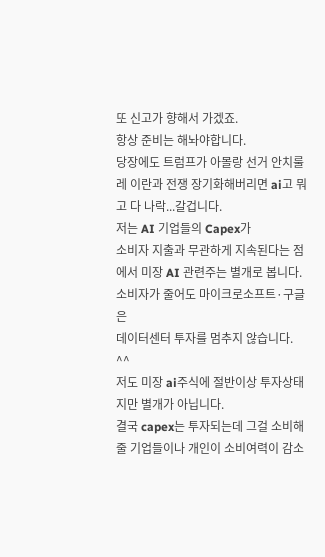또 신고가 향해서 가겠죠.
항상 준비는 해놔야합니다.
당장에도 트럼프가 아몰랑 선거 안치룰레 이란과 전쟁 장기화해버리면 ai고 뭐고 다 나락...갈겁니다.
저는 AI 기업들의 Capex가
소비자 지출과 무관하게 지속된다는 점에서 미장 AI 관련주는 별개로 봅니다.
소비자가 줄어도 마이크로소프트·구글은
데이터센터 투자를 멈추지 않습니다. ^^
저도 미장 ai주식에 절반이상 투자상태지만 별개가 아닙니다.
결국 capex는 투자되는데 그걸 소비해줄 기업들이나 개인이 소비여력이 감소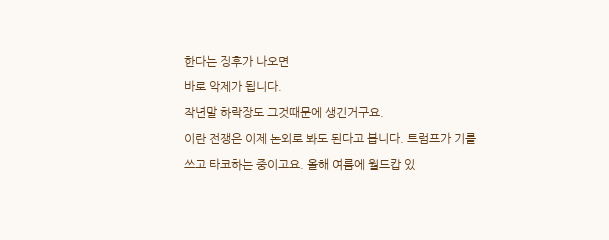한다는 징후가 나오면
바로 악제가 됩니다.
작년말 하락장도 그것때문에 생긴거구요.
이란 전쟁은 이제 논외로 봐도 된다고 봅니다. 트럼프가 기를 쓰고 타코하는 중이고요. 올해 여름에 월드캅 있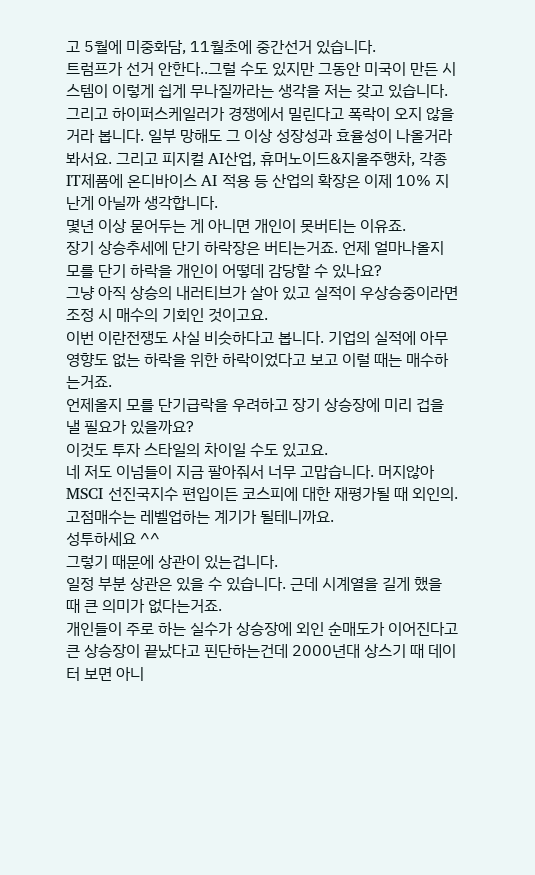고 5월에 미중화담, 11월초에 중간선거 있습니다.
트럼프가 선거 안한다..그럴 수도 있지만 그동안 미국이 만든 시스템이 이렇게 쉽게 무나질까라는 생각을 저는 갖고 있습니다.
그리고 하이퍼스케일러가 경쟁에서 밀린다고 폭락이 오지 않을거라 봅니다. 일부 망해도 그 이상 성장성과 효율성이 나올거라 봐서요. 그리고 피지컬 AI산업, 휴머노이드&지울주행차, 각종 IT제품에 온디바이스 AI 적용 등 산업의 확장은 이제 10% 지난게 아닐까 생각합니다.
몇년 이상 묻어두는 게 아니면 개인이 못버티는 이유죠.
장기 상승추세에 단기 하락장은 버티는거죠. 언제 얼마나올지 모를 단기 하락을 개인이 어떻데 감당할 수 있나요?
그냥 아직 상승의 내러티브가 살아 있고 실적이 우상승중이라면 조정 시 매수의 기회인 것이고요.
이번 이란전쟁도 사실 비슷하다고 봅니다. 기업의 실적에 아무 영향도 없는 하락을 위한 하락이었다고 보고 이럴 때는 매수하는거죠.
언제올지 모를 단기급락을 우려하고 장기 상승장에 미리 겁을 낼 필요가 있을까요?
이것도 투자 스타일의 차이일 수도 있고요.
네 저도 이넘들이 지금 팔아줘서 너무 고맙습니다. 머지않아 MSCI 선진국지수 편입이든 코스피에 대한 재평가될 때 외인의.고점매수는 레벨업하는 계기가 될테니까요.
성투하세요 ^^
그렇기 때문에 상관이 있는겁니다.
일정 부분 상관은 있을 수 있습니다. 근데 시계열을 길게 했을 때 큰 의미가 없다는거죠.
개인들이 주로 하는 실수가 상승장에 외인 순매도가 이어진다고 큰 상승장이 끝났다고 핀단하는건데 2000년대 상스기 때 데이터 보면 아니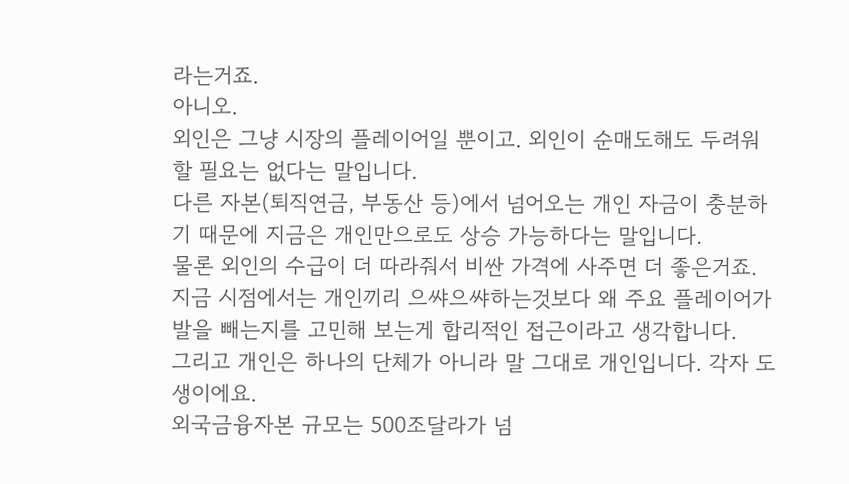라는거죠.
아니오.
외인은 그냥 시장의 플레이어일 뿐이고. 외인이 순매도해도 두려워할 필요는 없다는 말입니다.
다른 자본(퇴직연금, 부동산 등)에서 넘어오는 개인 자금이 충분하기 때문에 지금은 개인만으로도 상승 가능하다는 말입니다.
물론 외인의 수급이 더 따라줘서 비싼 가격에 사주면 더 좋은거죠.
지금 시점에서는 개인끼리 으쌰으쌰하는것보다 왜 주요 플레이어가 발을 빼는지를 고민해 보는게 합리적인 접근이라고 생각합니다.
그리고 개인은 하나의 단체가 아니라 말 그대로 개인입니다. 각자 도생이에요.
외국금융자본 규모는 500조달라가 넘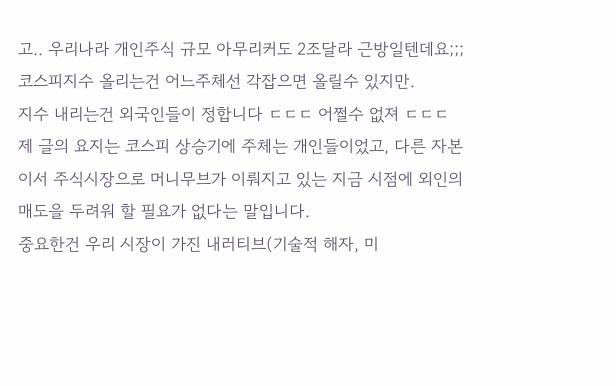고.. 우리나라 개인주식 규모 아무리커도 2조달라 근방일텐데요;;;
코스피지수 올리는건 어느주체선 각잡으면 올릴수 있지만.
지수 내리는건 외국인들이 정합니다 ㄷㄷㄷ 어쩔수 없져 ㄷㄷㄷ
제 글의 요지는 코스피 상승기에 주체는 개인들이었고, 다른 자본이서 주식시장으로 머니무브가 이뤄지고 있는 지금 시점에 외인의 매도을 두려워 할 필요가 없다는 말입니다.
중요한건 우리 시장이 가진 내러티브(기술적 해자, 미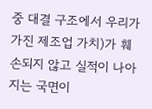중 대결 구조에서 우리가 가진 제조업 가치)가 훼손되지 않고 실적이 나아지는 국면이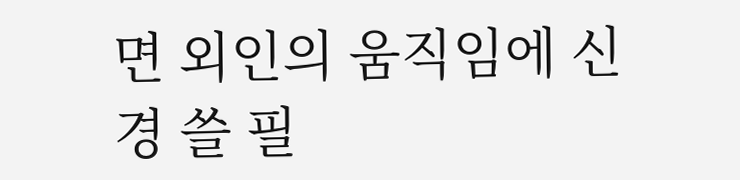면 외인의 움직임에 신경 쓸 필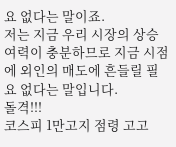요 없다는 말이죠.
저는 지금 우리 시장의 상승여력이 충분하므로 지금 시점에 외인의 매도에 흔들릴 필요 없다는 말입니다.
돌격!!!
코스피 1만고지 점령 고고